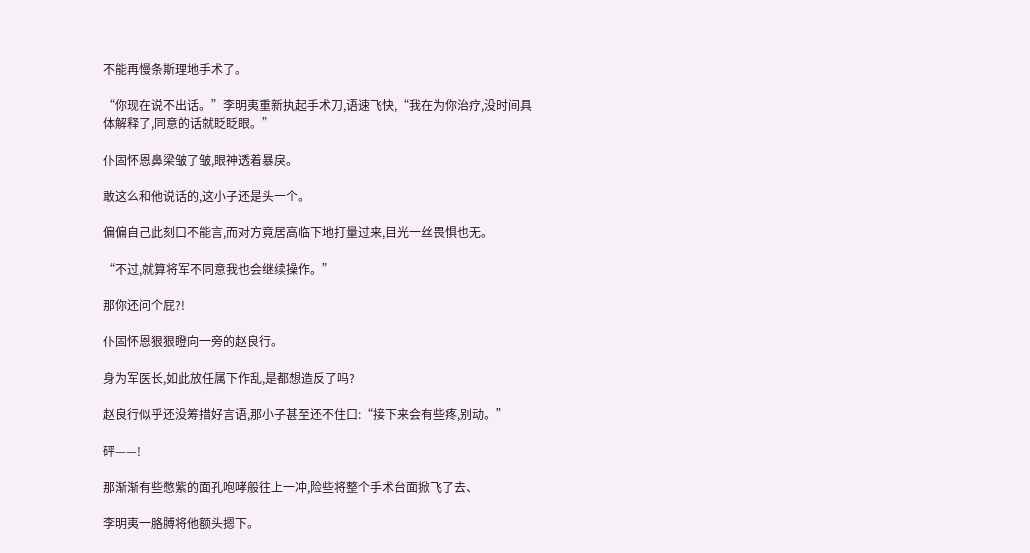不能再慢条斯理地手术了。

“你现在说不出话。”李明夷重新执起手术刀,语速飞快,“我在为你治疗,没时间具体解释了,同意的话就眨眨眼。”

仆固怀恩鼻梁皱了皱,眼神透着暴戾。

敢这么和他说话的,这小子还是头一个。

偏偏自己此刻口不能言,而对方竟居高临下地打量过来,目光一丝畏惧也无。

“不过,就算将军不同意我也会继续操作。”

那你还问个屁?!

仆固怀恩狠狠瞪向一旁的赵良行。

身为军医长,如此放任属下作乱,是都想造反了吗?

赵良行似乎还没筹措好言语,那小子甚至还不住口:“接下来会有些疼,别动。”

砰——!

那渐渐有些憋紫的面孔咆哮般往上一冲,险些将整个手术台面掀飞了去、

李明夷一胳膊将他额头摁下。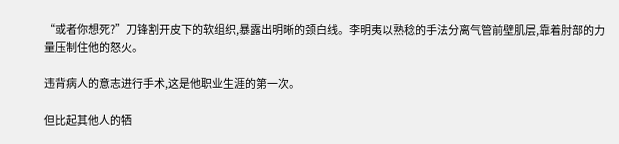“或者你想死?”刀锋割开皮下的软组织,暴露出明晰的颈白线。李明夷以熟稔的手法分离气管前壁肌层,靠着肘部的力量压制住他的怒火。

违背病人的意志进行手术,这是他职业生涯的第一次。

但比起其他人的牺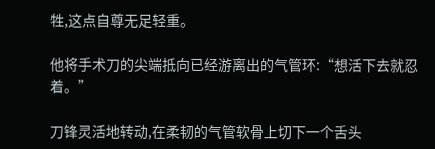牲,这点自尊无足轻重。

他将手术刀的尖端抵向已经游离出的气管环:“想活下去就忍着。”

刀锋灵活地转动,在柔韧的气管软骨上切下一个舌头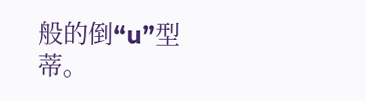般的倒“u”型蒂。